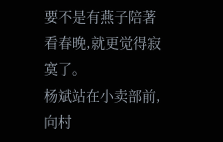要不是有燕子陪著看春晚,就更觉得寂寞了。
杨斌站在小卖部前,向村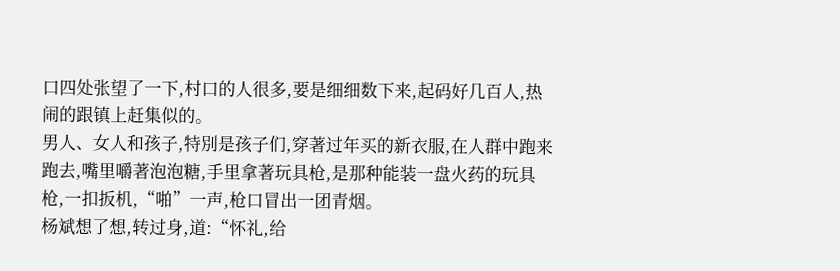口四处张望了一下,村口的人很多,要是细细数下来,起码好几百人,热闹的跟镇上赶集似的。
男人、女人和孩子,特別是孩子们,穿著过年买的新衣服,在人群中跑来跑去,嘴里嚼著泡泡糖,手里拿著玩具枪,是那种能装一盘火药的玩具枪,一扣扳机,“啪”一声,枪口冒出一团青烟。
杨斌想了想,转过身,道:“怀礼,给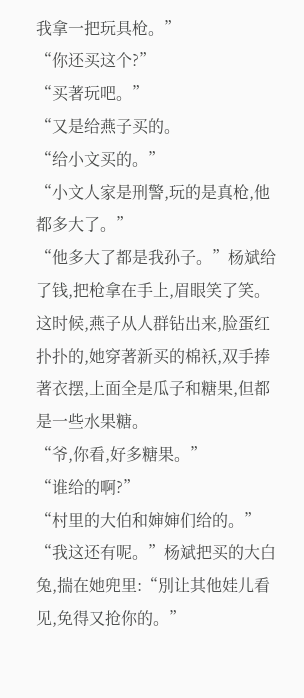我拿一把玩具枪。”
“你还买这个?”
“买著玩吧。”
“又是给燕子买的。
“给小文买的。”
“小文人家是刑警,玩的是真枪,他都多大了。”
“他多大了都是我孙子。”杨斌给了钱,把枪拿在手上,眉眼笑了笑。
这时候,燕子从人群钻出来,脸蛋红扑扑的,她穿著新买的棉袄,双手捧著衣摆,上面全是瓜子和糖果,但都是一些水果糖。
“爷,你看,好多糖果。”
“谁给的啊?”
“村里的大伯和婶婶们给的。”
“我这还有呢。”杨斌把买的大白兔,揣在她兜里:“別让其他娃儿看见,免得又抢你的。”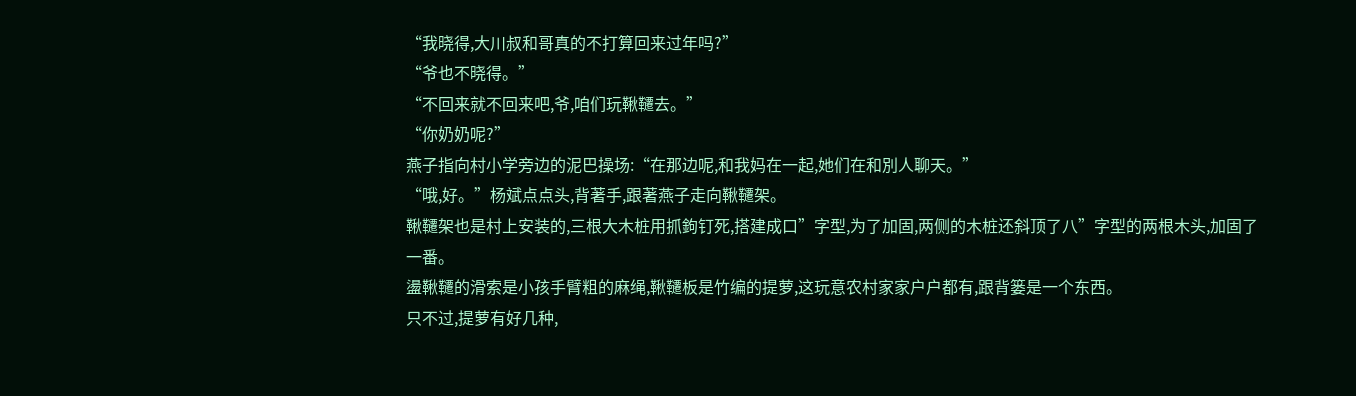“我晓得,大川叔和哥真的不打算回来过年吗?”
“爷也不晓得。”
“不回来就不回来吧,爷,咱们玩鞦韆去。”
“你奶奶呢?”
燕子指向村小学旁边的泥巴操场:“在那边呢,和我妈在一起,她们在和別人聊天。”
“哦,好。”杨斌点点头,背著手,跟著燕子走向鞦韆架。
鞦韆架也是村上安装的,三根大木桩用抓鉤钉死,搭建成口”字型,为了加固,两侧的木桩还斜顶了八”字型的两根木头,加固了一番。
盪鞦韆的滑索是小孩手臂粗的麻绳,鞦韆板是竹编的提萝,这玩意农村家家户户都有,跟背篓是一个东西。
只不过,提萝有好几种,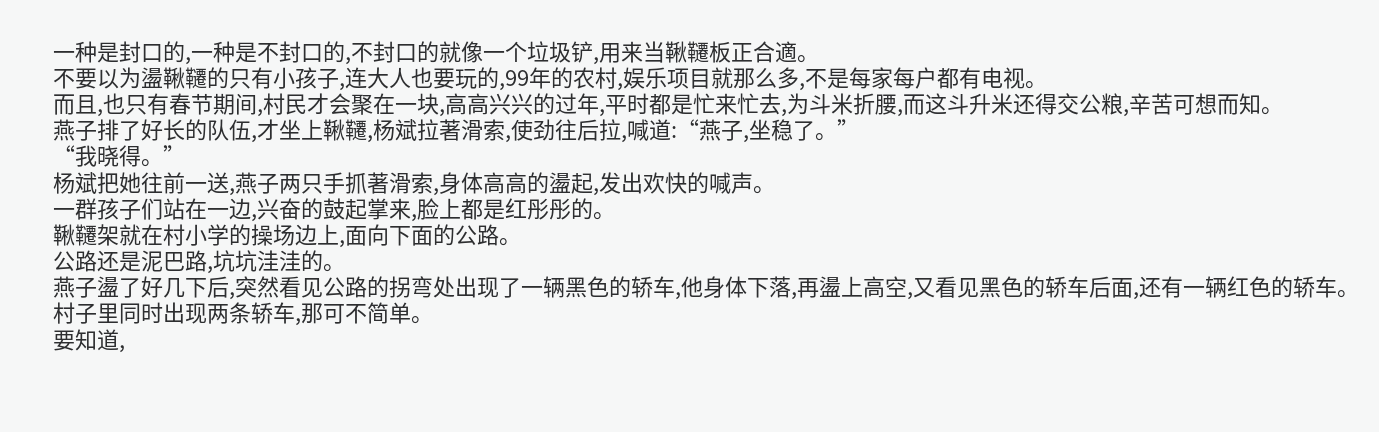一种是封口的,一种是不封口的,不封口的就像一个垃圾铲,用来当鞦韆板正合適。
不要以为盪鞦韆的只有小孩子,连大人也要玩的,99年的农村,娱乐项目就那么多,不是每家每户都有电视。
而且,也只有春节期间,村民才会聚在一块,高高兴兴的过年,平时都是忙来忙去,为斗米折腰,而这斗升米还得交公粮,辛苦可想而知。
燕子排了好长的队伍,才坐上鞦韆,杨斌拉著滑索,使劲往后拉,喊道:“燕子,坐稳了。”
“我晓得。”
杨斌把她往前一送,燕子两只手抓著滑索,身体高高的盪起,发出欢快的喊声。
一群孩子们站在一边,兴奋的鼓起掌来,脸上都是红彤彤的。
鞦韆架就在村小学的操场边上,面向下面的公路。
公路还是泥巴路,坑坑洼洼的。
燕子盪了好几下后,突然看见公路的拐弯处出现了一辆黑色的轿车,他身体下落,再盪上高空,又看见黑色的轿车后面,还有一辆红色的轿车。
村子里同时出现两条轿车,那可不简单。
要知道,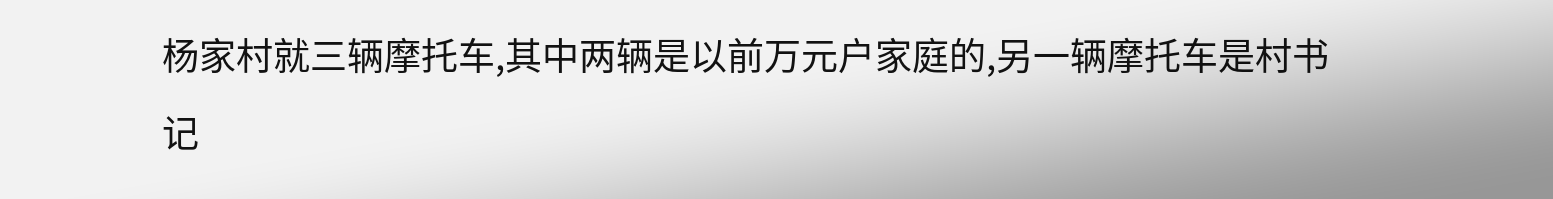杨家村就三辆摩托车,其中两辆是以前万元户家庭的,另一辆摩托车是村书记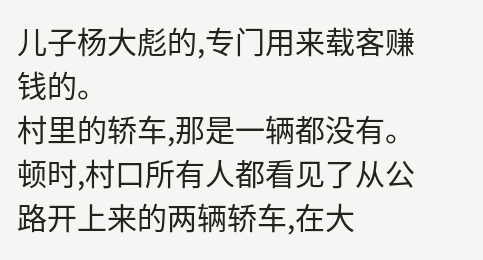儿子杨大彪的,专门用来载客赚钱的。
村里的轿车,那是一辆都没有。
顿时,村口所有人都看见了从公路开上来的两辆轿车,在大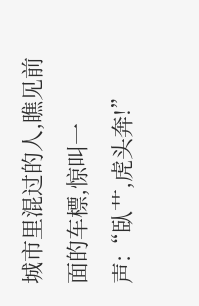城市里混过的人,瞧见前面的车標,惊叫一声:“臥艹,虎头奔!”